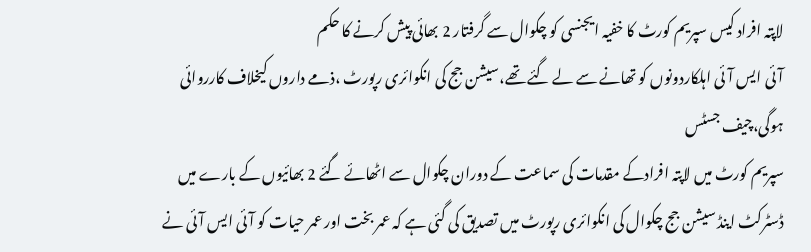لاپتہ افراد کیس سپریم کورٹ کا خفیہ ایجنسی کو چکوال سے گرفتار 2 بھائی پیش کرنے کا حکم
آئی ایس آئی اہلکاردونوں کو تھانے سے لے گئے تھے،سیشن جج کی انکوائری رپورٹ ،ذمے داروں کیخلاف کارروائی ہوگی،چیف جسٹس
سپریم کورٹ میں لاپتہ افرادکے مقدمات کی سماعت کے دوران چکوال سے اٹھائے گئے 2 بھائیوں کے بارے میں ڈسٹرکٹ اینڈ سیشن جج چکوال کی انکوائری رپورٹ میں تصدیق کی گئی ہے کہ عمر بخت اور عمر حیات کو آئی ایس آئی نے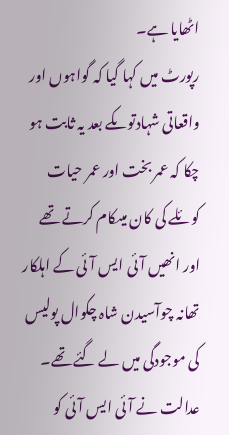اٹھایا ہے۔
رپورٹ میں کہا گیا کہ گواہوں اور واقعاتی شہادتوںکے بعد یہ ثابت ہو چکا کہ عمر بخت اور عمر حیات کوئلے کی کان میںکام کرتے تھے اور انھیں آئی ایس آئی کے اہلکار تھانہ چوآسیدن شاہ چکوال پولیس کی موجودگی میں لے گئے تھے۔ عدالت نے آئی ایس آئی کو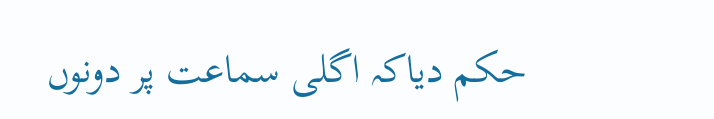حکم دیاکہ اگلی سماعت پر دونوں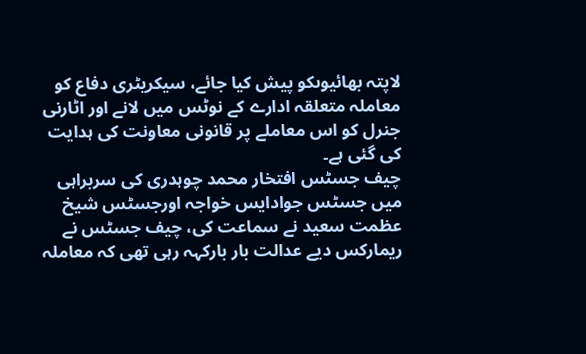لاپتہ بھائیوںکو پیش کیا جائے، سیکریٹری دفاع کو معاملہ متعلقہ ادارے کے نوٹس میں لانے اور اٹارنی جنرل کو اس معاملے پر قانونی معاونت کی ہدایت کی گئی ہے۔
چیف جسٹس افتخار محمد چوہدری کی سربراہی میں جسٹس جوادایس خواجہ اورجسٹس شیخ عظمت سعید نے سماعت کی، چیف جسٹس نے ریمارکس دیے عدالت بار بارکہہ رہی تھی کہ معاملہ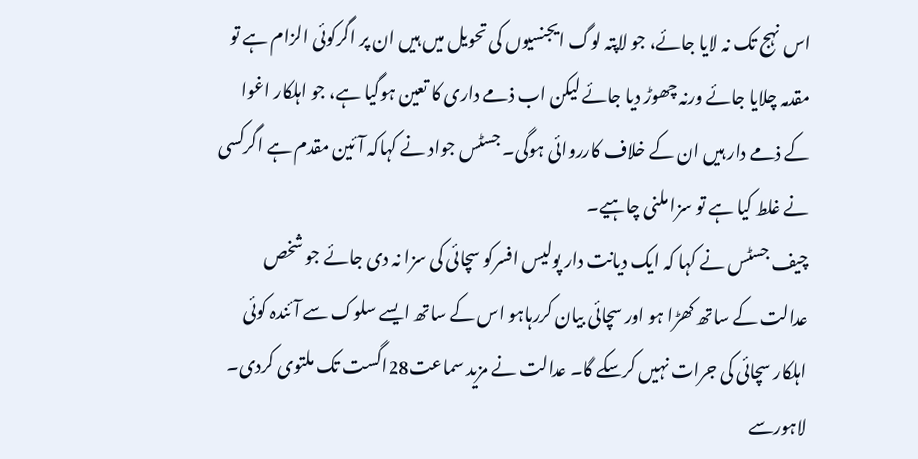اس نہج تک نہ لایا جائے، جو لاپتہ لوگ ایجنسیوں کی تحویل میں ہیں ان پر اگرکوئی الزام ہے تو مقدمہ چلایا جائے ورنہ چھوڑ دیا جائے لیکن اب ذمے داری کا تعین ہوگیا ہے، جو اہلکار اغوا کے ذمے دار ہیں ان کے خلاف کارروائی ہوگی۔ جسٹس جواد نے کہاکہ آئین مقدم ہے اگرکسی نے غلط کیا ہے تو سزا ملنی چاہیے۔
چیف جسٹس نے کہا کہ ایک دیانت دار پولیس افسرکو سچائی کی سزا نہ دی جائے جو شخص عدالت کے ساتھ کھڑا ہو اور سچائی بیان کررہاہو اس کے ساتھ ایسے سلوک سے آئندہ کوئی اہلکار سچائی کی جرات نہیں کرسکے گا۔ عدالت نے مزید سماعت28اگست تک ملتوی کردی۔ لاہورسے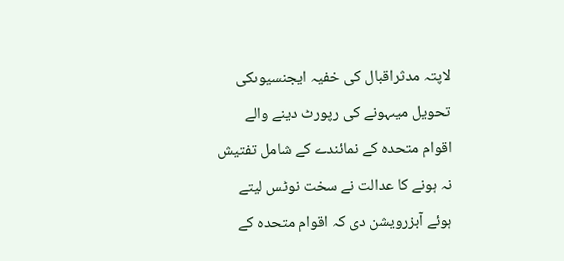لاپتہ مدثراقبال کی خفیہ ایجنسیوںکی تحویل میںہونے کی رپورٹ دینے والے اقوام متحدہ کے نمائندے کے شامل تفتیش نہ ہونے کا عدالت نے سخت نوٹس لیتے ہوئے آبزرویشن دی کہ اقوام متحدہ کے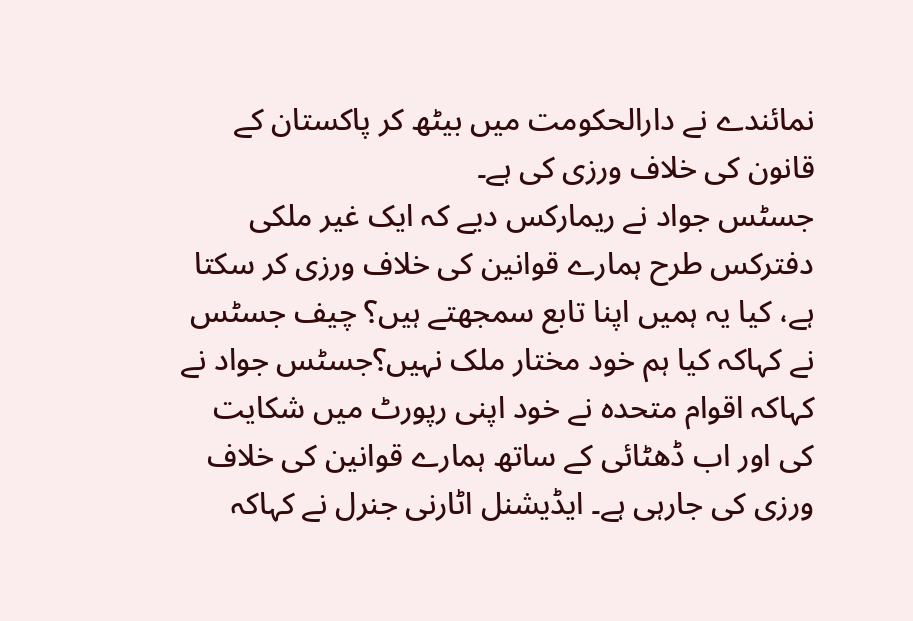نمائندے نے دارالحکومت میں بیٹھ کر پاکستان کے قانون کی خلاف ورزی کی ہے۔
جسٹس جواد نے ریمارکس دیے کہ ایک غیر ملکی دفترکس طرح ہمارے قوانین کی خلاف ورزی کر سکتا ہے، کیا یہ ہمیں اپنا تابع سمجھتے ہیں؟ چیف جسٹس نے کہاکہ کیا ہم خود مختار ملک نہیں؟جسٹس جواد نے کہاکہ اقوام متحدہ نے خود اپنی رپورٹ میں شکایت کی اور اب ڈھٹائی کے ساتھ ہمارے قوانین کی خلاف ورزی کی جارہی ہے۔ ایڈیشنل اٹارنی جنرل نے کہاکہ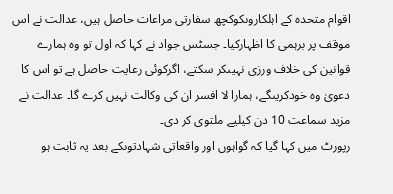اقوام متحدہ کے اہلکاروںکوکچھ سفارتی مراعات حاصل ہیں، عدالت نے اس موقف پر برہمی کا اظہارکیا۔ جسٹس جواد نے کہا کہ اول تو وہ ہمارے قوانین کی خلاف ورزی نہیںکر سکتے، اگرکوئی رعایت حاصل ہے تو اس کا دعویٰ وہ خودکریںگے، ہمارا لا افسر ان کی وکالت نہیں کرے گا۔ عدالت نے مزید سماعت 10 دن کیلیے ملتوی کر دی۔
رپورٹ میں کہا گیا کہ گواہوں اور واقعاتی شہادتوںکے بعد یہ ثابت ہو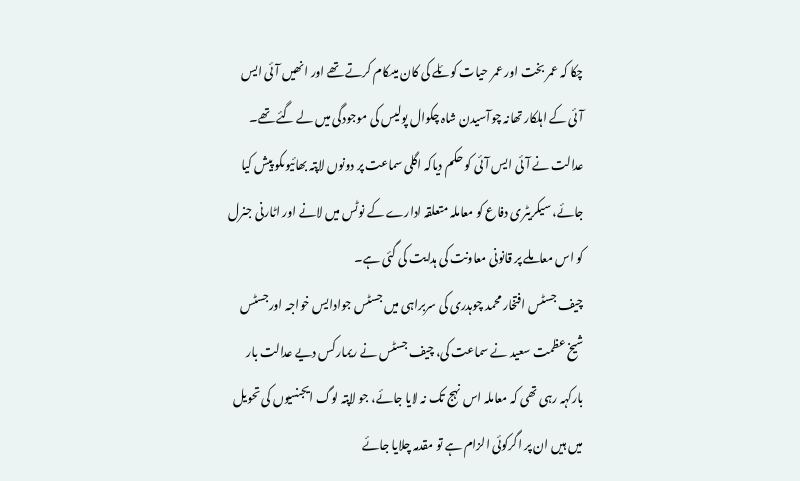چکا کہ عمر بخت اور عمر حیات کوئلے کی کان میںکام کرتے تھے اور انھیں آئی ایس آئی کے اہلکار تھانہ چوآسیدن شاہ چکوال پولیس کی موجودگی میں لے گئے تھے۔ عدالت نے آئی ایس آئی کو حکم دیاکہ اگلی سماعت پر دونوں لاپتہ بھائیوںکو پیش کیا جائے، سیکریٹری دفاع کو معاملہ متعلقہ ادارے کے نوٹس میں لانے اور اٹارنی جنرل کو اس معاملے پر قانونی معاونت کی ہدایت کی گئی ہے۔
چیف جسٹس افتخار محمد چوہدری کی سربراہی میں جسٹس جوادایس خواجہ اورجسٹس شیخ عظمت سعید نے سماعت کی، چیف جسٹس نے ریمارکس دیے عدالت بار بارکہہ رہی تھی کہ معاملہ اس نہج تک نہ لایا جائے، جو لاپتہ لوگ ایجنسیوں کی تحویل میں ہیں ان پر اگرکوئی الزام ہے تو مقدمہ چلایا جائے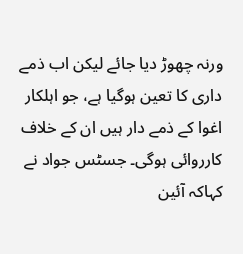ورنہ چھوڑ دیا جائے لیکن اب ذمے داری کا تعین ہوگیا ہے، جو اہلکار اغوا کے ذمے دار ہیں ان کے خلاف کارروائی ہوگی۔ جسٹس جواد نے کہاکہ آئین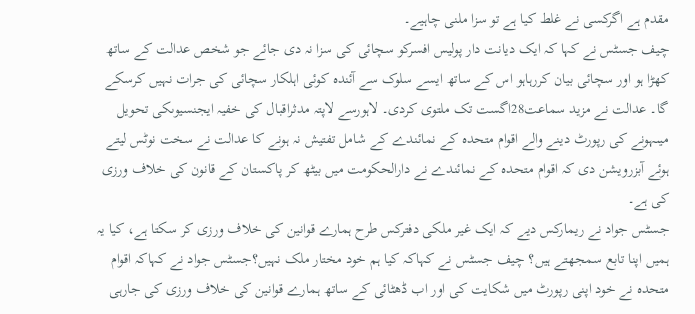مقدم ہے اگرکسی نے غلط کیا ہے تو سزا ملنی چاہیے۔
چیف جسٹس نے کہا کہ ایک دیانت دار پولیس افسرکو سچائی کی سزا نہ دی جائے جو شخص عدالت کے ساتھ کھڑا ہو اور سچائی بیان کررہاہو اس کے ساتھ ایسے سلوک سے آئندہ کوئی اہلکار سچائی کی جرات نہیں کرسکے گا۔ عدالت نے مزید سماعت28اگست تک ملتوی کردی۔ لاہورسے لاپتہ مدثراقبال کی خفیہ ایجنسیوںکی تحویل میںہونے کی رپورٹ دینے والے اقوام متحدہ کے نمائندے کے شامل تفتیش نہ ہونے کا عدالت نے سخت نوٹس لیتے ہوئے آبزرویشن دی کہ اقوام متحدہ کے نمائندے نے دارالحکومت میں بیٹھ کر پاکستان کے قانون کی خلاف ورزی کی ہے۔
جسٹس جواد نے ریمارکس دیے کہ ایک غیر ملکی دفترکس طرح ہمارے قوانین کی خلاف ورزی کر سکتا ہے، کیا یہ ہمیں اپنا تابع سمجھتے ہیں؟ چیف جسٹس نے کہاکہ کیا ہم خود مختار ملک نہیں؟جسٹس جواد نے کہاکہ اقوام متحدہ نے خود اپنی رپورٹ میں شکایت کی اور اب ڈھٹائی کے ساتھ ہمارے قوانین کی خلاف ورزی کی جارہی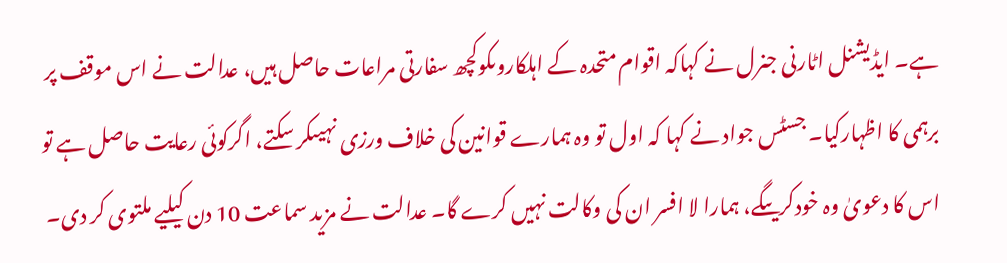ہے۔ ایڈیشنل اٹارنی جنرل نے کہاکہ اقوام متحدہ کے اہلکاروںکوکچھ سفارتی مراعات حاصل ہیں، عدالت نے اس موقف پر برہمی کا اظہارکیا۔ جسٹس جواد نے کہا کہ اول تو وہ ہمارے قوانین کی خلاف ورزی نہیںکر سکتے، اگرکوئی رعایت حاصل ہے تو اس کا دعویٰ وہ خودکریںگے، ہمارا لا افسر ان کی وکالت نہیں کرے گا۔ عدالت نے مزید سماعت 10 دن کیلیے ملتوی کر دی۔